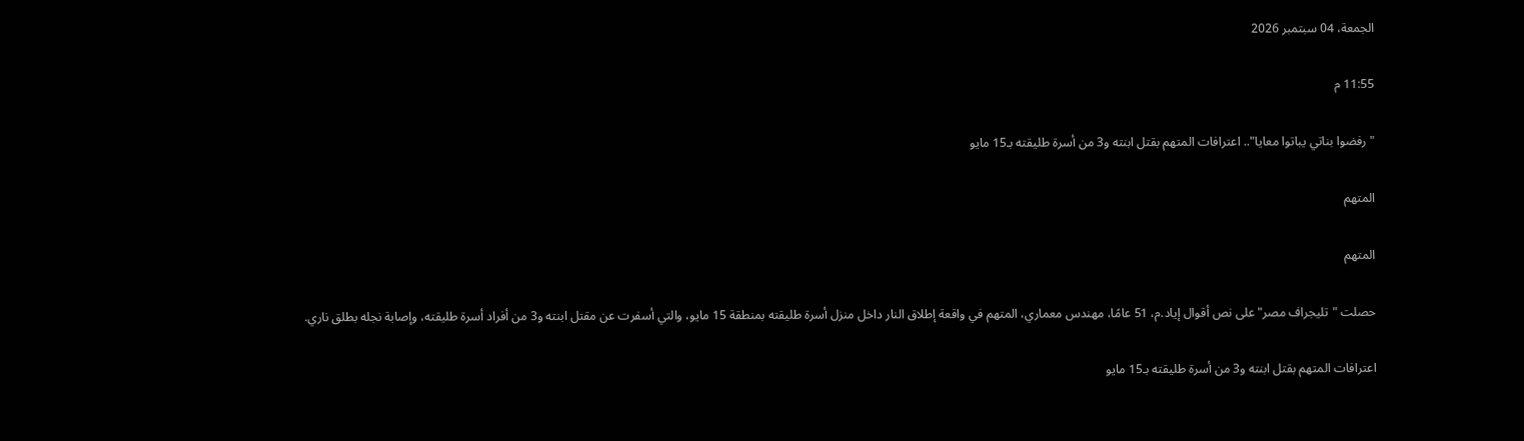الجمعة، 04 سبتمبر 2026

11:55 م

"رفضوا بناتي يباتوا معايا".. اعترافات المتهم بقتل ابنته و3 من أسرة طليقته بـ15 مايو

المتهم

المتهم

حصلت "تليجراف مصر" على نص أقوال إياد.م، 51 عامًا، مهندس معماري، المتهم في واقعة إطلاق النار داخل منزل أسرة طليقته بمنطقة 15 مايو، والتي أسفرت عن مقتل ابنته و3 من أفراد أسرة طليقته، وإصابة نجله بطلق ناري.

اعترافات المتهم بقتل ابنته و3 من أسرة طليقته بـ15 مايو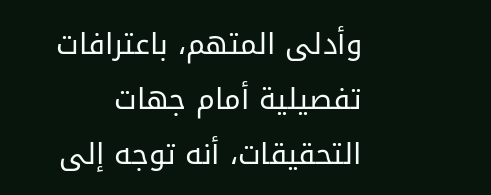وأدلى المتهم، باعترافات تفصيلية أمام جهات التحقيقات، أنه توجه إلى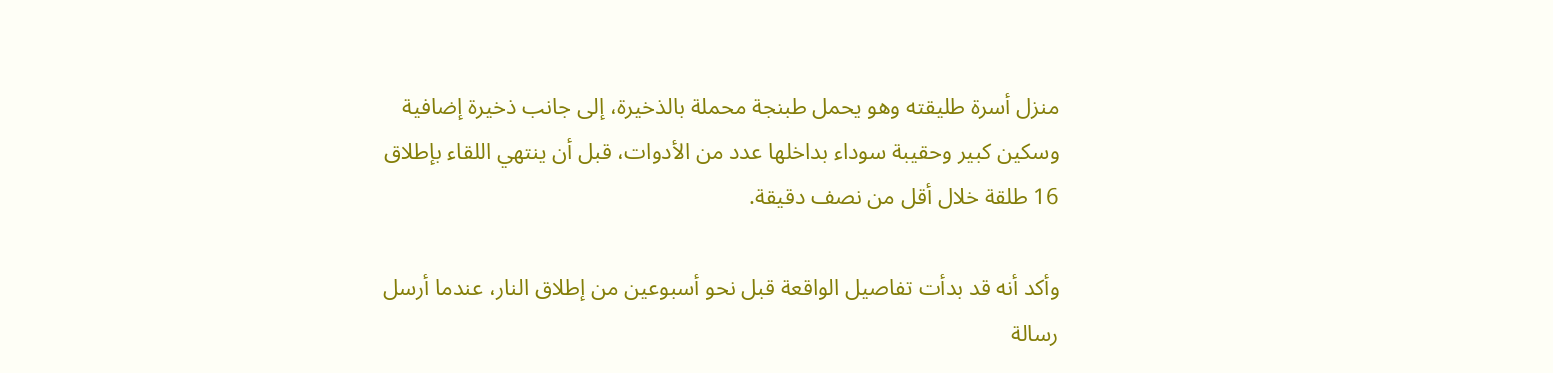منزل أسرة طليقته وهو يحمل طبنجة محملة بالذخيرة، إلى جانب ذخيرة إضافية وسكين كبير وحقيبة سوداء بداخلها عدد من الأدوات، قبل أن ينتهي اللقاء بإطلاق 16 طلقة خلال أقل من نصف دقيقة.

وأكد أنه قد بدأت تفاصيل الواقعة قبل نحو أسبوعين من إطلاق النار، عندما أرسل رسالة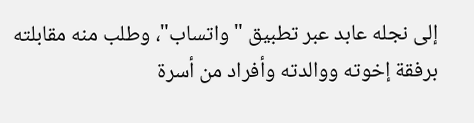إلى نجله عابد عبر تطبيق "واتساب"، وطلب منه مقابلته برفقة إخوته ووالدته وأفراد من أسرة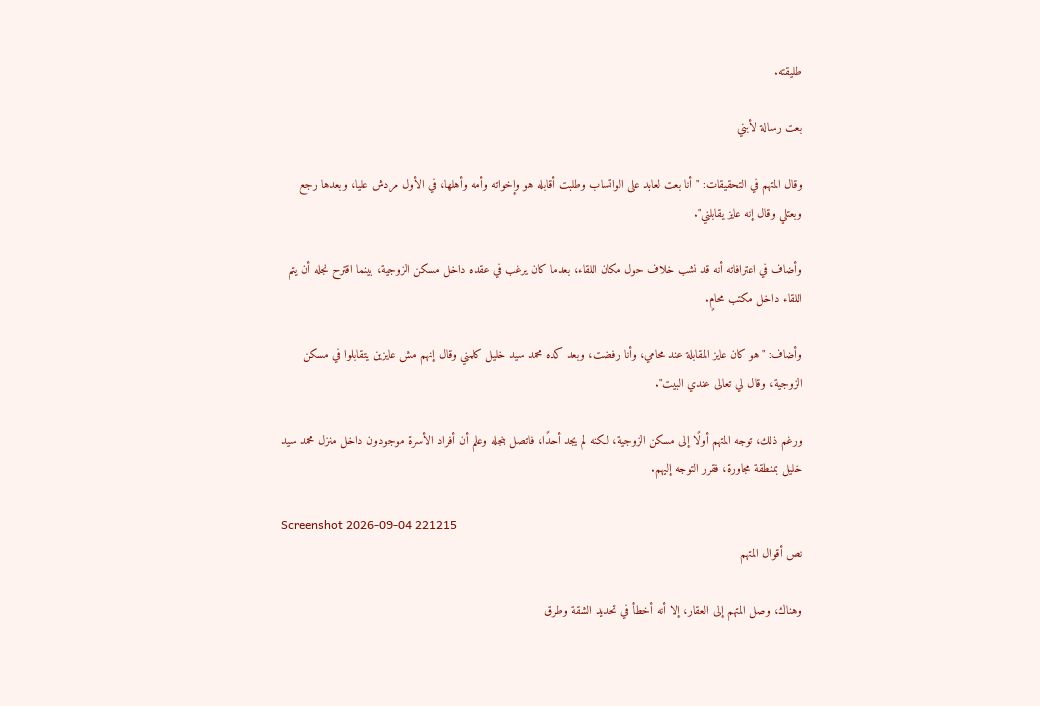طليقته.

بعت رسالة لأبني

وقال المتهم في التحقيقات: "أنا بعت لعابد على الواتساب وطلبت أقابله هو وإخواته وأمه وأهلها، في الأول مردش عليا، وبعدها رجع وبعتلي وقال إنه عايز يقابلني".

وأضاف في اعترافاته أنه قد نشب خلاف حول مكان اللقاء، بعدما كان يرغب في عقده داخل مسكن الزوجية، بينما اقترح نجله أن يتم اللقاء داخل مكتب محامٍ.

وأضاف: "هو كان عايز المقابلة عند محامي، وأنا رفضت، وبعد كده محمد سيد خليل كلمني وقال إنهم مش عايزين يتقابلوا في مسكن الزوجية، وقال لي تعالى عندي البيت".

ورغم ذلك، توجه المتهم أولًا إلى مسكن الزوجية، لكنه لم يجد أحدًا، فاتصل بنجله وعلم أن أفراد الأسرة موجودون داخل منزل محمد سيد خليل بمنطقة مجاورة، فقرر التوجه إليهم.

Screenshot 2026-09-04 221215
نص أقوال المتهم

وهناك، وصل المتهم إلى العقار، إلا أنه أخطأ في تحديد الشقة وطرق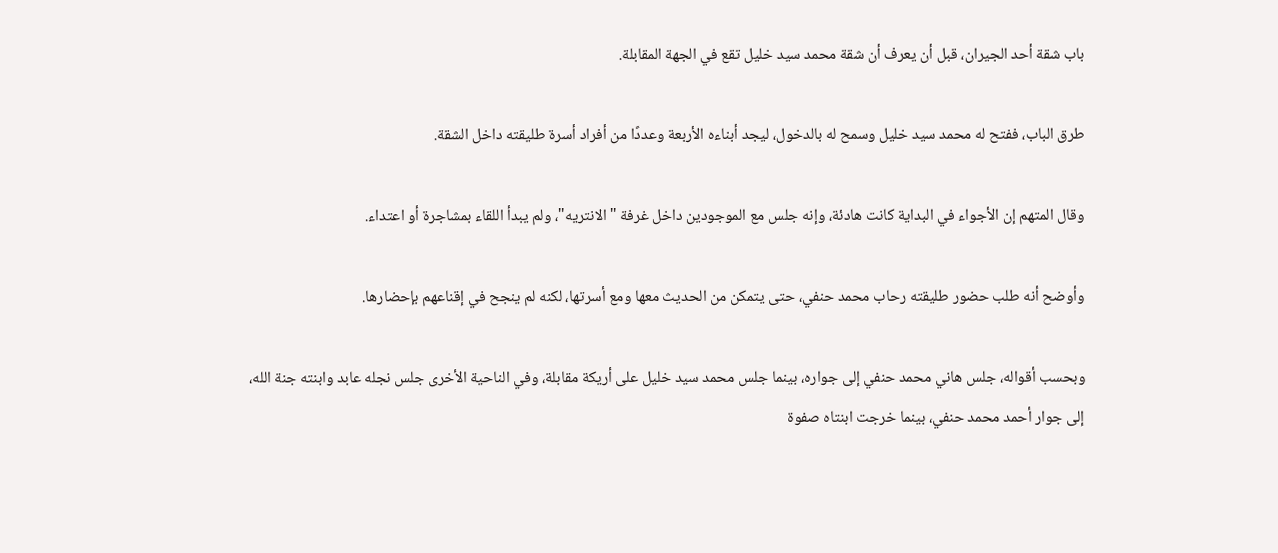باب شقة أحد الجيران، قبل أن يعرف أن شقة محمد سيد خليل تقع في الجهة المقابلة.

طرق الباب، ففتح له محمد سيد خليل وسمح له بالدخول، ليجد أبناءه الأربعة وعددًا من أفراد أسرة طليقته داخل الشقة.

وقال المتهم إن الأجواء في البداية كانت هادئة، وإنه جلس مع الموجودين داخل غرفة "الانتريه"، ولم يبدأ اللقاء بمشاجرة أو اعتداء.

وأوضح أنه طلب حضور طليقته رحاب محمد حنفي، حتى يتمكن من الحديث معها ومع أسرتها، لكنه لم ينجح في إقناعهم بإحضارها.

وبحسب أقواله، جلس هاني محمد حنفي إلى جواره، بينما جلس محمد سيد خليل على أريكة مقابلة، وفي الناحية الأخرى جلس نجله عابد وابنته جنة الله، إلى جوار أحمد محمد حنفي، بينما خرجت ابنتاه صفوة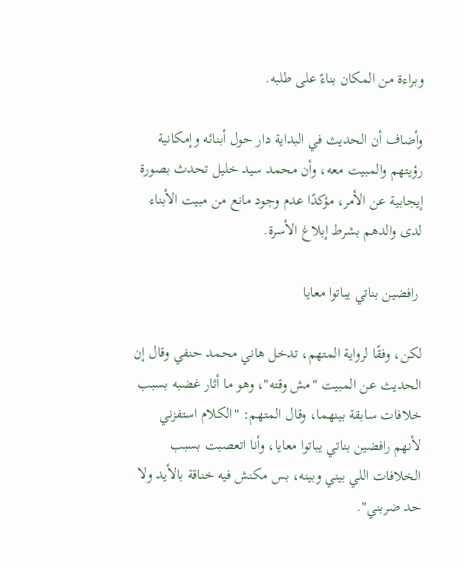وبراءة من المكان بناءً على طلبه.

وأضاف أن الحديث في البداية دار حول أبنائه وإمكانية رؤيتهم والمبيت معه، وأن محمد سيد خليل تحدث بصورة إيجابية عن الأمر، مؤكدًا عدم وجود مانع من مبيت الأبناء لدى والدهم بشرط إبلاغ الأسرة.

 رافضين بناتي يباتوا معايا

لكن، وفقًا لرواية المتهم، تدخل هاني محمد حنفي وقال إن الحديث عن المبيت "مش وقته"، وهو ما أثار غضبه بسبب خلافات سابقة بينهما، وقال المتهم: "الكلام استفزني لأنهم رافضين بناتي يباتوا معايا، وأنا اتعصبت بسبب الخلافات اللي بيني وبينه، بس مكنش فيه خناقة بالأيد ولا حد ضربني".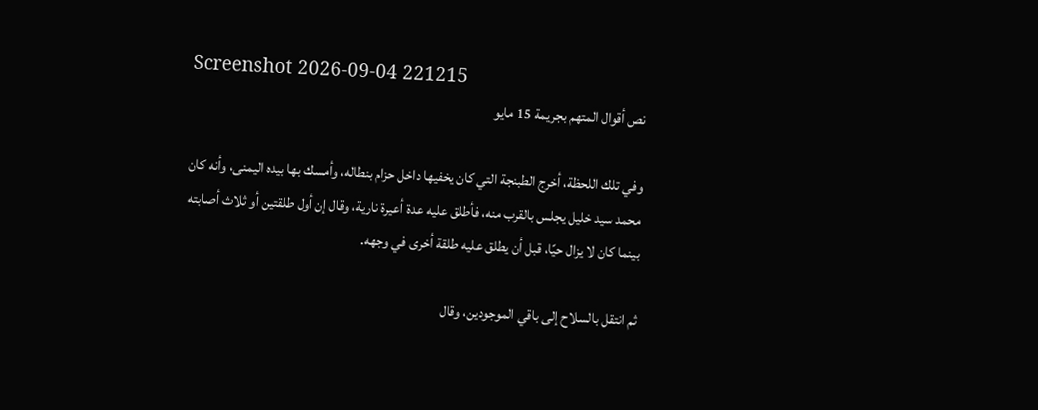Screenshot 2026-09-04 221215
نص أقوال المتهم بجريمة 15 مايو

وفي تلك اللحظة، أخرج الطبنجة التي كان يخفيها داخل حزام بنطاله، وأمسك بها بيده اليمنى، وأنه كان محمد سيد خليل يجلس بالقرب منه، فأطلق عليه عدة أعيرة نارية، وقال إن أول طلقتين أو ثلاث أصابته بينما كان لا يزال حيًا، قبل أن يطلق عليه طلقة أخرى في وجهه.

ثم انتقل بالسلاح إلى باقي الموجودين، وقال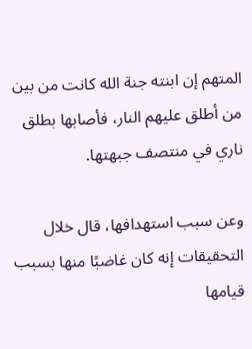المتهم إن ابنته جنة الله كانت من بين من أطلق عليهم النار، فأصابها بطلق ناري في منتصف جبهتها.

وعن سبب استهدافها، قال خلال التحقيقات إنه كان غاضبًا منها بسبب قيامها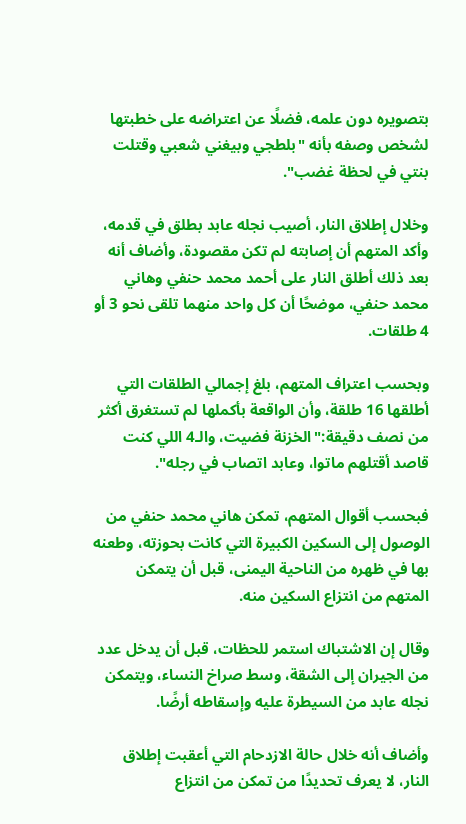بتصويره دون علمه، فضلًا عن اعتراضه على خطبتها لشخص وصفه بأنه "بلطجي وبيغني شعبي وقتلت بنتي في لحظة غضب".

وخلال إطلاق النار، أصيب نجله عابد بطلق في قدمه، وأكد المتهم أن إصابته لم تكن مقصودة، وأضاف أنه بعد ذلك أطلق النار على أحمد محمد حنفي وهاني محمد حنفي، موضحًا أن كل واحد منهما تلقى نحو 3 أو 4 طلقات.

وبحسب اعتراف المتهم، بلغ إجمالي الطلقات التي أطلقها 16 طلقة، وأن الواقعة بأكملها لم تستغرق أكثر من نصف دقيقة:"الخزنة فضيت، والـ4 اللي كنت قاصد أقتلهم ماتوا، وعابد اتصاب في رجله".

فبحسب أقوال المتهم، تمكن هاني محمد حنفي من الوصول إلى السكين الكبيرة التي كانت بحوزته، وطعنه بها في ظهره من الناحية اليمنى، قبل أن يتمكن المتهم من انتزاع السكين منه.

وقال إن الاشتباك استمر للحظات، قبل أن يدخل عدد من الجيران إلى الشقة، وسط صراخ النساء، ويتمكن نجله عابد من السيطرة عليه وإسقاطه أرضًا.

وأضاف أنه خلال حالة الازدحام التي أعقبت إطلاق النار، لا يعرف تحديدًا من تمكن من انتزاع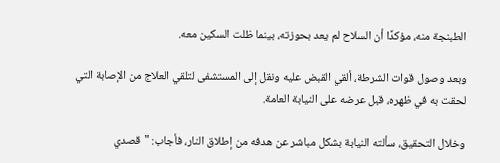الطبنجة منه، مؤكدًا أن السلاح لم يعد بحوزته، بينما ظلت السكين معه.

وبعد وصول قوات الشرطة، ألقي القبض عليه ونقل إلى المستشفى لتلقي العلاج من الإصابة التي لحقت به في ظهره، قبل عرضه على النيابة العامة.

وخلال التحقيق، سألته النيابة بشكل مباشر عن هدفه من إطلاق النار، فأجاب: "قصدي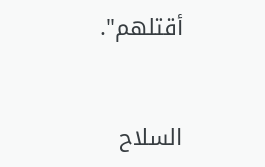أقتلهم".


السلاح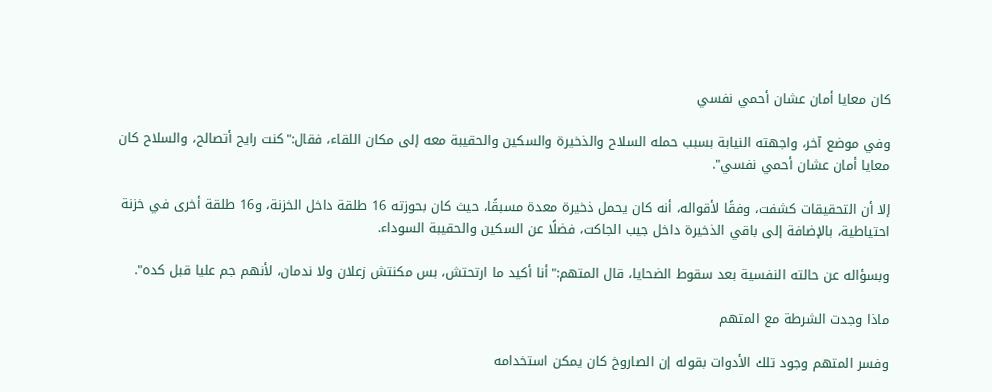كان معايا أمان عشان أحمي نفسي

وفي موضع آخر، واجهته النيابة بسبب حمله السلاح والذخيرة والسكين والحقيبة معه إلى مكان اللقاء، فقال:"كنت رايح أتصالح، والسلاح كان معايا أمان عشان أحمي نفسي".

إلا أن التحقيقات كشفت، وفقًا لأقواله، أنه كان يحمل ذخيرة معدة مسبقًا، حيث كان بحوزته 16 طلقة داخل الخزنة، و16 طلقة أخرى في خزنة احتياطية، بالإضافة إلى باقي الذخيرة داخل جيب الجاكت، فضلًا عن السكين والحقيبة السوداء.

وبسؤاله عن حالته النفسية بعد سقوط الضحايا، قال المتهم:"أنا أكيد ما ارتحتش، بس مكنتش زعلان ولا ندمان، لأنهم جم عليا قبل كده".

ماذا وجدت الشرطة مع المتهم

وفسر المتهم وجود تلك الأدوات بقوله إن الصاروخ كان يمكن استخدامه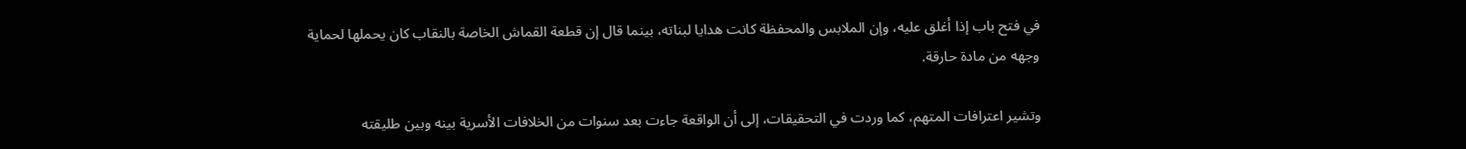في فتح باب إذا أغلق عليه، وإن الملابس والمحفظة كانت هدايا لبناته، بينما قال إن قطعة القماش الخاصة بالنقاب كان يحملها لحماية وجهه من مادة حارقة.

وتشير اعترافات المتهم، كما وردت في التحقيقات، إلى أن الواقعة جاءت بعد سنوات من الخلافات الأسرية بينه وبين طليقته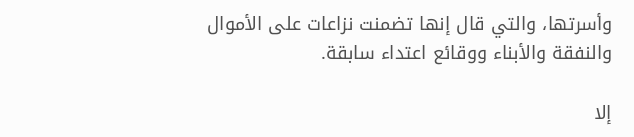وأسرتها، والتي قال إنها تضمنت نزاعات على الأموال والنفقة والأبناء ووقائع اعتداء سابقة.

إلا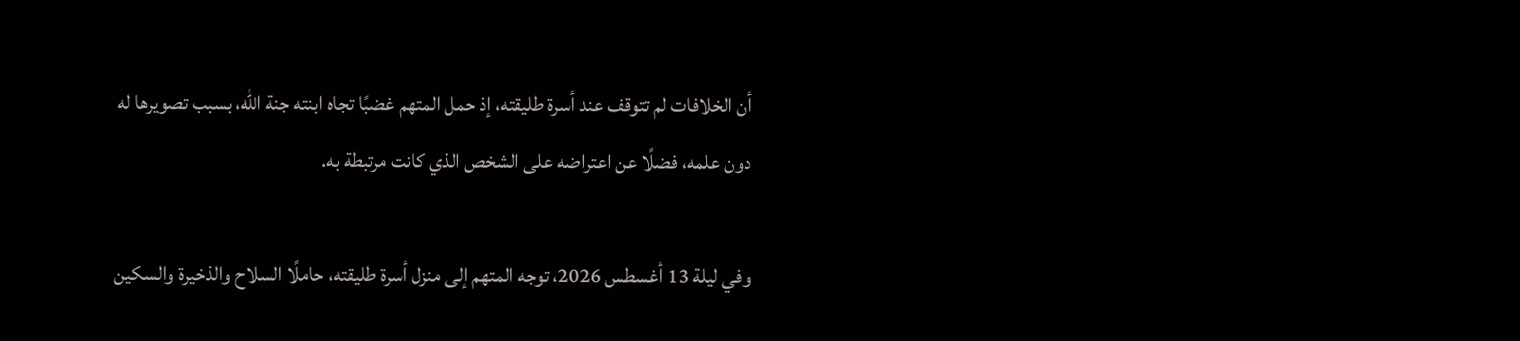أن الخلافات لم تتوقف عند أسرة طليقته، إذ حمل المتهم غضبًا تجاه ابنته جنة الله، بسبب تصويرها له دون علمه، فضلًا عن اعتراضه على الشخص الذي كانت مرتبطة به.

وفي ليلة 13 أغسطس 2026، توجه المتهم إلى منزل أسرة طليقته، حاملًا السلاح والذخيرة والسكين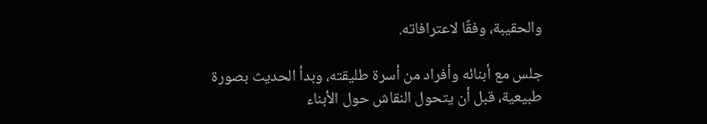والحقيبة، وفقًا لاعترافاته.

جلس مع أبنائه وأفراد من أسرة طليقته، وبدأ الحديث بصورة طبيعية، قبل أن يتحول النقاش حول الأبناء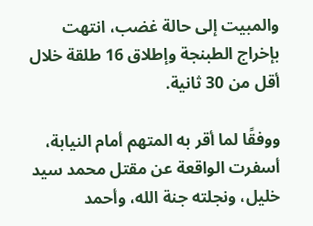والمبيت إلى حالة غضب، انتهت بإخراج الطبنجة وإطلاق 16 طلقة خلال أقل من 30 ثانية.

ووفقًا لما أقر به المتهم أمام النيابة، أسفرت الواقعة عن مقتل محمد سيد خليل، ونجلته جنة الله، وأحمد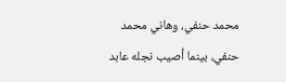محمد حنفي، وهاني محمد حنفي، بينما أصيب نجله عابد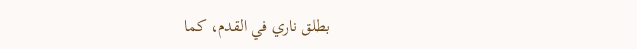بطلق ناري في القدم، كما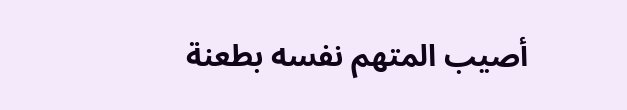أصيب المتهم نفسه بطعنة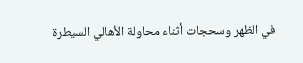في الظهر وسحجات أثناء محاولة الأهالي السيطرة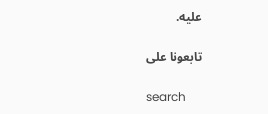عليه.

تابعونا على

search